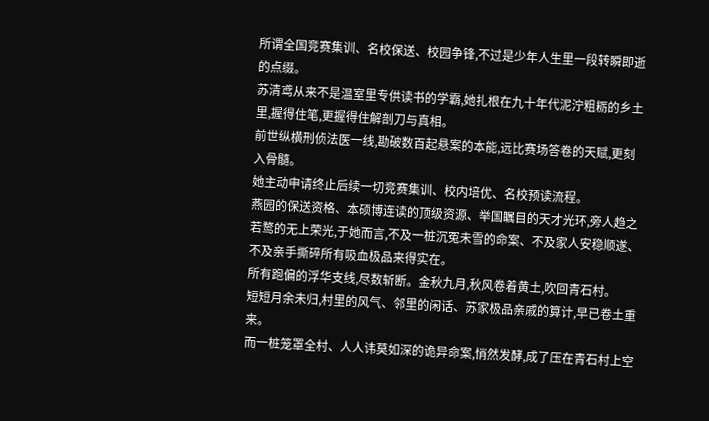所谓全国竞赛集训、名校保送、校园争锋,不过是少年人生里一段转瞬即逝的点缀。
苏清鸢从来不是温室里专供读书的学霸,她扎根在九十年代泥泞粗粝的乡土里,握得住笔,更握得住解剖刀与真相。
前世纵横刑侦法医一线,勘破数百起悬案的本能,远比赛场答卷的天赋,更刻入骨髓。
她主动申请终止后续一切竞赛集训、校内培优、名校预读流程。
燕园的保送资格、本硕博连读的顶级资源、举国瞩目的天才光环,旁人趋之若鹜的无上荣光,于她而言,不及一桩沉冤未雪的命案、不及家人安稳顺遂、不及亲手撕碎所有吸血极品来得实在。
所有跑偏的浮华支线,尽数斩断。金秋九月,秋风卷着黄土,吹回青石村。
短短月余未归,村里的风气、邻里的闲话、苏家极品亲戚的算计,早已卷土重来。
而一桩笼罩全村、人人讳莫如深的诡异命案,悄然发酵,成了压在青石村上空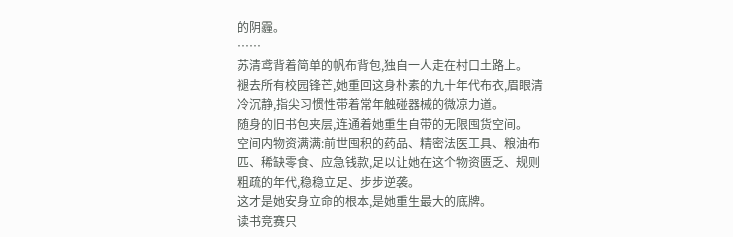的阴霾。
……
苏清鸢背着简单的帆布背包,独自一人走在村口土路上。
褪去所有校园锋芒,她重回这身朴素的九十年代布衣,眉眼清冷沉静,指尖习惯性带着常年触碰器械的微凉力道。
随身的旧书包夹层,连通着她重生自带的无限囤货空间。
空间内物资满满:前世囤积的药品、精密法医工具、粮油布匹、稀缺零食、应急钱款,足以让她在这个物资匮乏、规则粗疏的年代,稳稳立足、步步逆袭。
这才是她安身立命的根本,是她重生最大的底牌。
读书竞赛只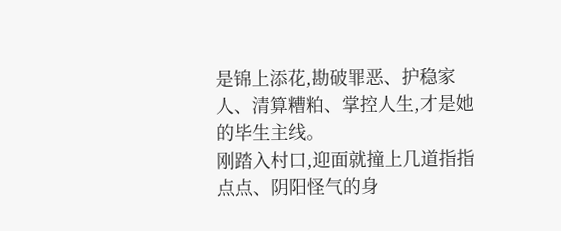是锦上添花,勘破罪恶、护稳家人、清算糟粕、掌控人生,才是她的毕生主线。
刚踏入村口,迎面就撞上几道指指点点、阴阳怪气的身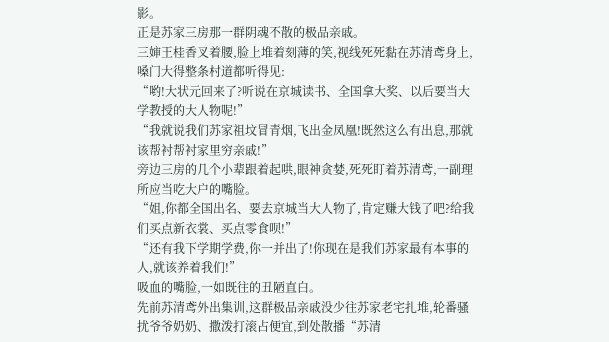影。
正是苏家三房那一群阴魂不散的极品亲戚。
三婶王桂香叉着腰,脸上堆着刻薄的笑,视线死死黏在苏清鸢身上,嗓门大得整条村道都听得见:
“哟!大状元回来了?听说在京城读书、全国拿大奖、以后要当大学教授的大人物呢!”
“我就说我们苏家祖坟冒青烟,飞出金凤凰!既然这么有出息,那就该帮衬帮衬家里穷亲戚!”
旁边三房的几个小辈跟着起哄,眼神贪婪,死死盯着苏清鸢,一副理所应当吃大户的嘴脸。
“姐,你都全国出名、要去京城当大人物了,肯定赚大钱了吧?给我们买点新衣裳、买点零食呗!”
“还有我下学期学费,你一并出了!你现在是我们苏家最有本事的人,就该养着我们!”
吸血的嘴脸,一如既往的丑陋直白。
先前苏清鸢外出集训,这群极品亲戚没少往苏家老宅扎堆,轮番骚扰爷爷奶奶、撒泼打滚占便宜,到处散播“苏清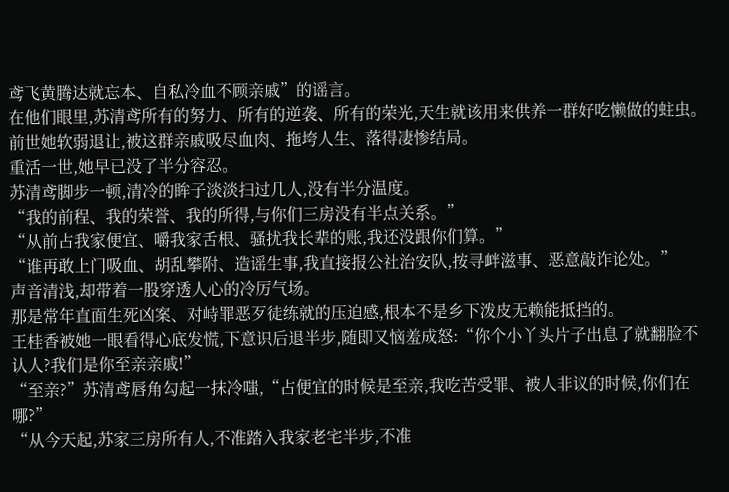鸢飞黄腾达就忘本、自私冷血不顾亲戚”的谣言。
在他们眼里,苏清鸢所有的努力、所有的逆袭、所有的荣光,天生就该用来供养一群好吃懒做的蛀虫。
前世她软弱退让,被这群亲戚吸尽血肉、拖垮人生、落得凄惨结局。
重活一世,她早已没了半分容忍。
苏清鸢脚步一顿,清冷的眸子淡淡扫过几人,没有半分温度。
“我的前程、我的荣誉、我的所得,与你们三房没有半点关系。”
“从前占我家便宜、嚼我家舌根、骚扰我长辈的账,我还没跟你们算。”
“谁再敢上门吸血、胡乱攀附、造谣生事,我直接报公社治安队,按寻衅滋事、恶意敲诈论处。”
声音清浅,却带着一股穿透人心的冷厉气场。
那是常年直面生死凶案、对峙罪恶歹徒练就的压迫感,根本不是乡下泼皮无赖能抵挡的。
王桂香被她一眼看得心底发慌,下意识后退半步,随即又恼羞成怒:“你个小丫头片子出息了就翻脸不认人?我们是你至亲亲戚!”
“至亲?”苏清鸢唇角勾起一抹冷嗤,“占便宜的时候是至亲,我吃苦受罪、被人非议的时候,你们在哪?”
“从今天起,苏家三房所有人,不准踏入我家老宅半步,不准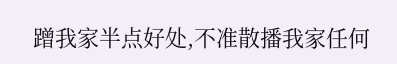蹭我家半点好处,不准散播我家任何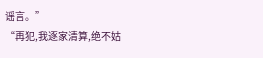谣言。”
“再犯,我逐家清算,绝不姑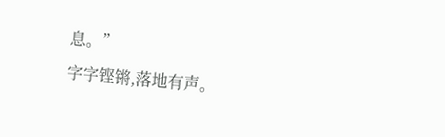息。”
字字铿锵,落地有声。